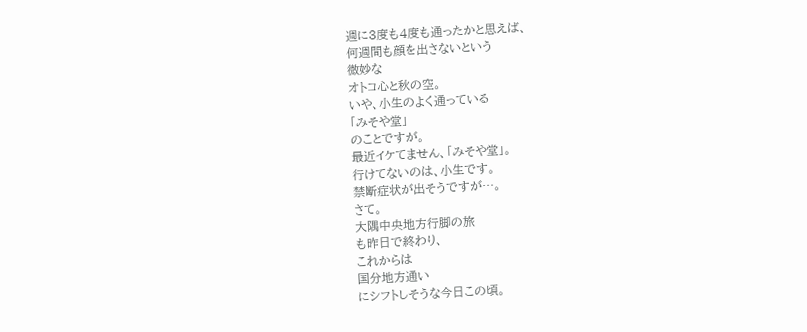週に3度も4度も通ったかと思えば、
何週間も顔を出さないという
微妙な
オトコ心と秋の空。
いや、小生のよく通っている
「みそや堂」
のことですが。
最近イケてません、「みそや堂」。
行けてないのは、小生です。
禁断症状が出そうですが…。
さて。
大隅中央地方行脚の旅
も昨日で終わり、
これからは
国分地方通い
にシフトしそうな今日この頃。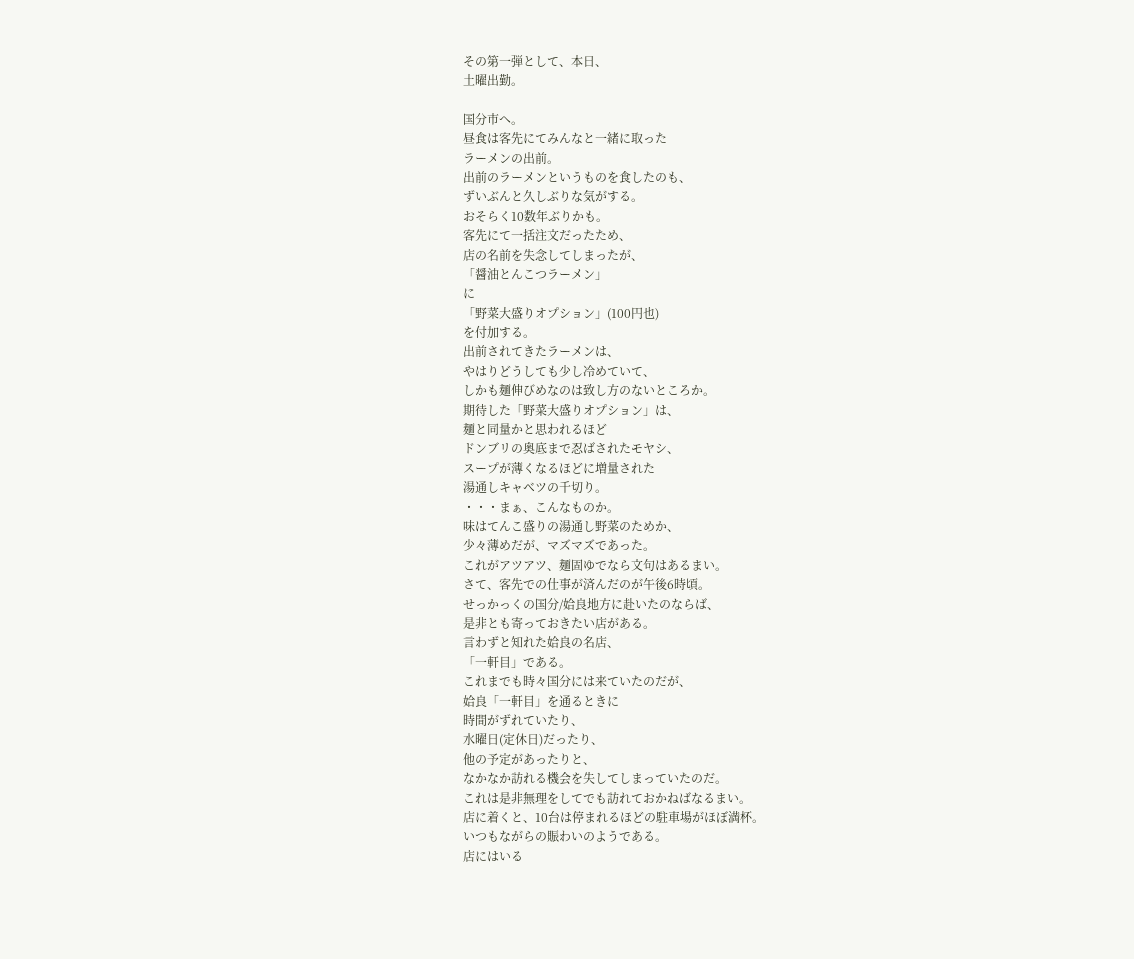その第一弾として、本日、
土曜出勤。

国分市へ。
昼食は客先にてみんなと一緒に取った
ラーメンの出前。
出前のラーメンというものを食したのも、
ずいぶんと久しぶりな気がする。
おそらく10数年ぶりかも。
客先にて一括注文だったため、
店の名前を失念してしまったが、
「醤油とんこつラーメン」
に
「野菜大盛りオプション」(100円也)
を付加する。
出前されてきたラーメンは、
やはりどうしても少し冷めていて、
しかも麺伸びめなのは致し方のないところか。
期待した「野菜大盛りオプション」は、
麺と同量かと思われるほど
ドンブリの奥底まで忍ばされたモヤシ、
スープが薄くなるほどに増量された
湯通しキャベツの千切り。
・・・まぁ、こんなものか。
味はてんこ盛りの湯通し野菜のためか、
少々薄めだが、マズマズであった。
これがアツアツ、麺固ゆでなら文句はあるまい。
さて、客先での仕事が済んだのが午後6時頃。
せっかっくの国分/姶良地方に赴いたのならば、
是非とも寄っておきたい店がある。
言わずと知れた姶良の名店、
「一軒目」である。
これまでも時々国分には来ていたのだが、
姶良「一軒目」を通るときに
時間がずれていたり、
水曜日(定休日)だったり、
他の予定があったりと、
なかなか訪れる機会を失してしまっていたのだ。
これは是非無理をしてでも訪れておかねばなるまい。
店に着くと、10台は停まれるほどの駐車場がほぼ満杯。
いつもながらの賑わいのようである。
店にはいる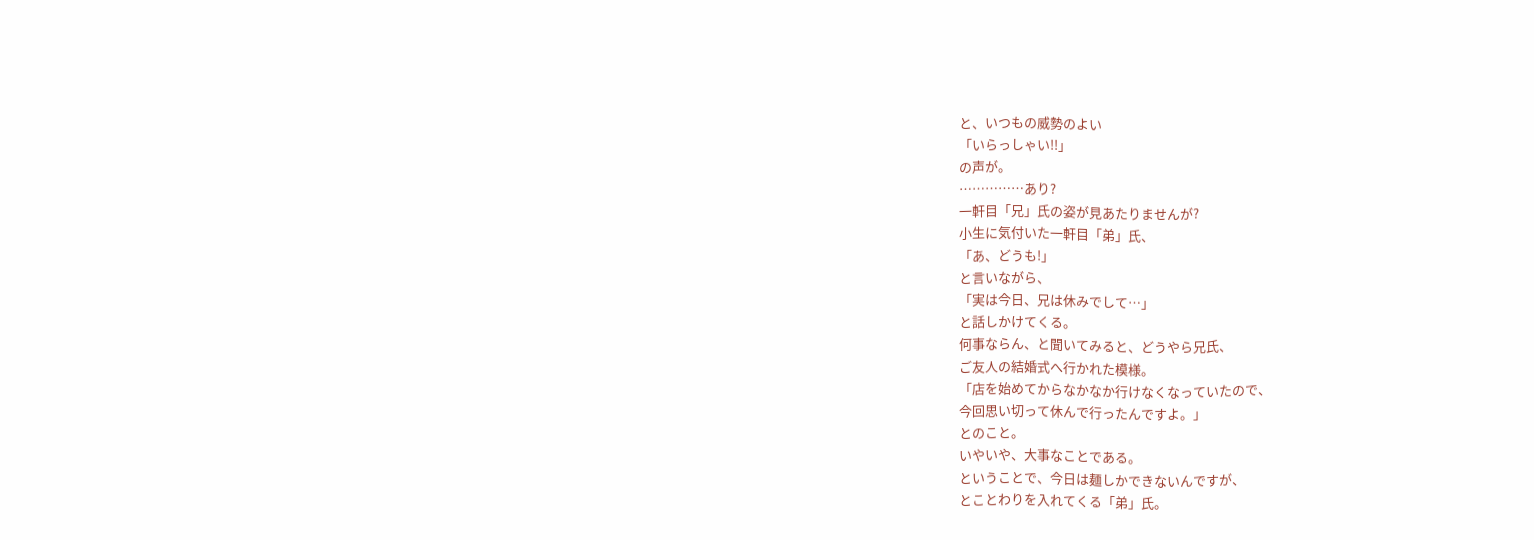と、いつもの威勢のよい
「いらっしゃい!!」
の声が。
……………あり?
一軒目「兄」氏の姿が見あたりませんが?
小生に気付いた一軒目「弟」氏、
「あ、どうも!」
と言いながら、
「実は今日、兄は休みでして…」
と話しかけてくる。
何事ならん、と聞いてみると、どうやら兄氏、
ご友人の結婚式へ行かれた模様。
「店を始めてからなかなか行けなくなっていたので、
今回思い切って休んで行ったんですよ。」
とのこと。
いやいや、大事なことである。
ということで、今日は麺しかできないんですが、
とことわりを入れてくる「弟」氏。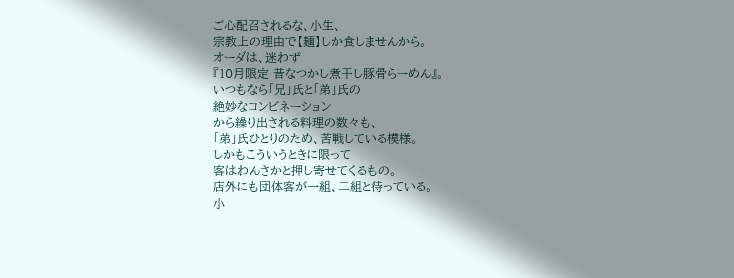ご心配召されるな、小生、
宗教上の理由で【麺】しか食しませんから。
オーダは、迷わず
『10月限定 昔なつかし煮干し豚骨らーめん』。
いつもなら「兄」氏と「弟」氏の
絶妙なコンビネーション
から繰り出される料理の数々も、
「弟」氏ひとりのため、苦戦している模様。
しかもこういうときに限って
客はわんさかと押し寄せてくるもの。
店外にも団体客が一組、二組と待っている。
小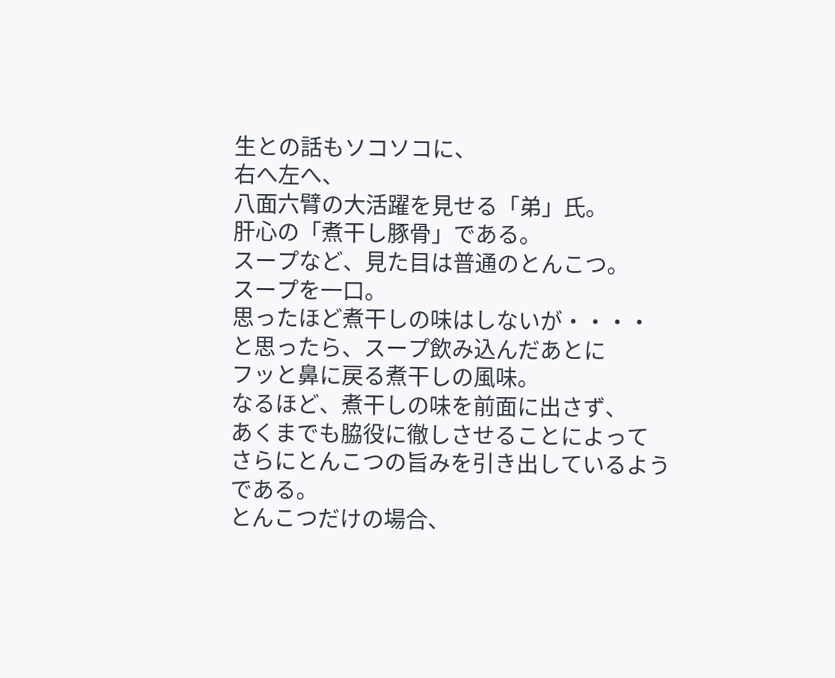生との話もソコソコに、
右へ左へ、
八面六臂の大活躍を見せる「弟」氏。
肝心の「煮干し豚骨」である。
スープなど、見た目は普通のとんこつ。
スープを一口。
思ったほど煮干しの味はしないが・・・・
と思ったら、スープ飲み込んだあとに
フッと鼻に戻る煮干しの風味。
なるほど、煮干しの味を前面に出さず、
あくまでも脇役に徹しさせることによって
さらにとんこつの旨みを引き出しているようである。
とんこつだけの場合、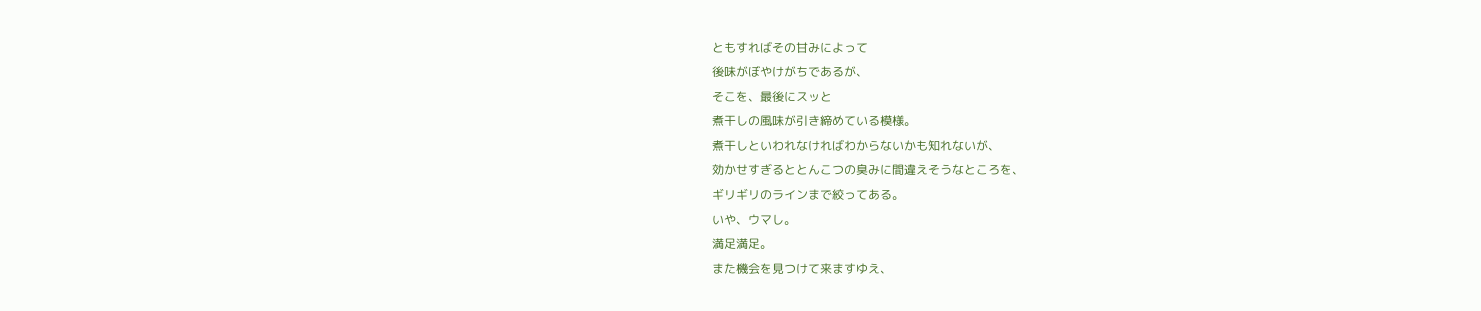ともすればその甘みによって
後味がぼやけがちであるが、
そこを、最後にスッと
煮干しの風味が引き締めている模様。
煮干しといわれなければわからないかも知れないが、
効かせすぎるととんこつの臭みに間違えそうなところを、
ギリギリのラインまで絞ってある。
いや、ウマし。
満足満足。
また機会を見つけて来ますゆえ、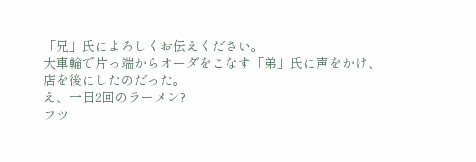「兄」氏によろしくお伝えください。
大車輪で片っ端からオーダをこなす「弟」氏に声をかけ、
店を後にしたのだった。
え、一日2回のラーメン?
フツ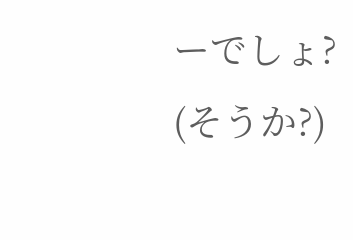ーでしょ?
(そうか?)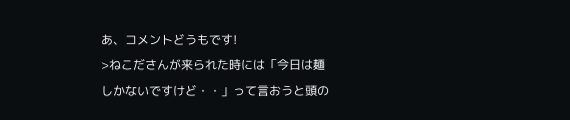あ、コメントどうもです!
>ねこださんが来られた時には「今日は麺しかないですけど・・」って言おうと頭の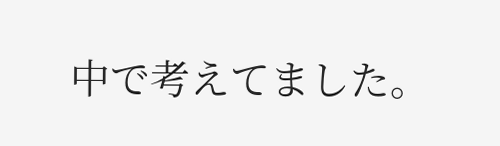中で考えてました。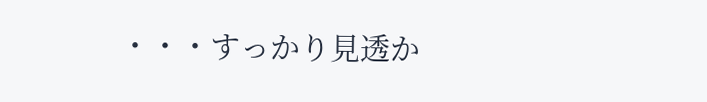・・・すっかり見透か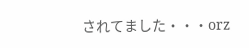されてました・・・orz